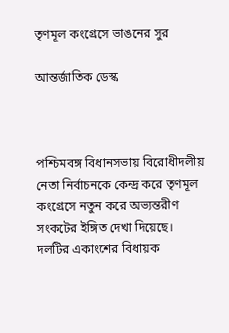তৃণমূল কংগ্রেসে ভাঙনের সুর

আন্তর্জাতিক ডেস্ক



পশ্চিমবঙ্গ বিধানসভায় বিরোধীদলীয় নেতা নির্বাচনকে কেন্দ্র করে তৃণমূল কংগ্রেসে নতুন করে অভ্যন্তরীণ সংকটের ইঙ্গিত দেখা দিয়েছে। দলটির একাংশের বিধায়ক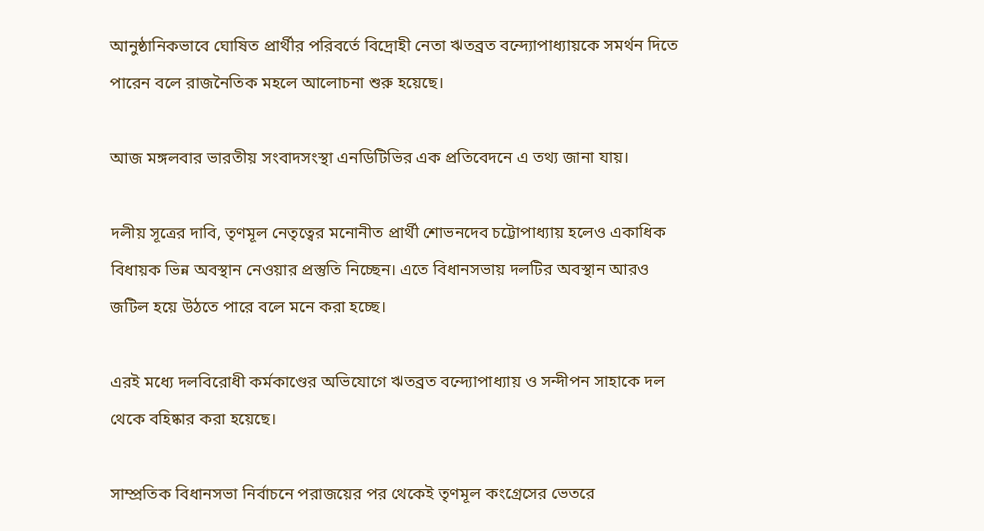আনুষ্ঠানিকভাবে ঘোষিত প্রার্থীর পরিবর্তে বিদ্রোহী নেতা ঋতব্রত বন্দ্যোপাধ্যায়কে সমর্থন দিতে পারেন বলে রাজনৈতিক মহলে আলোচনা শুরু হয়েছে।

আজ মঙ্গলবার ভারতীয় সংবাদসংস্থা এনডিটিভির এক প্রতিবেদনে এ তথ্য জানা যায়।

দলীয় সূত্রের দাবি, তৃণমূল নেতৃত্বের মনোনীত প্রার্থী শোভনদেব চট্টোপাধ্যায় হলেও একাধিক বিধায়ক ভিন্ন অবস্থান নেওয়ার প্রস্তুতি নিচ্ছেন। এতে বিধানসভায় দলটির অবস্থান আরও জটিল হয়ে উঠতে পারে বলে মনে করা হচ্ছে।

এরই মধ্যে দলবিরোধী কর্মকাণ্ডের অভিযোগে ঋতব্রত বন্দ্যোপাধ্যায় ও সন্দীপন সাহাকে দল থেকে বহিষ্কার করা হয়েছে।

সাম্প্রতিক বিধানসভা নির্বাচনে পরাজয়ের পর থেকেই তৃণমূল কংগ্রেসের ভেতরে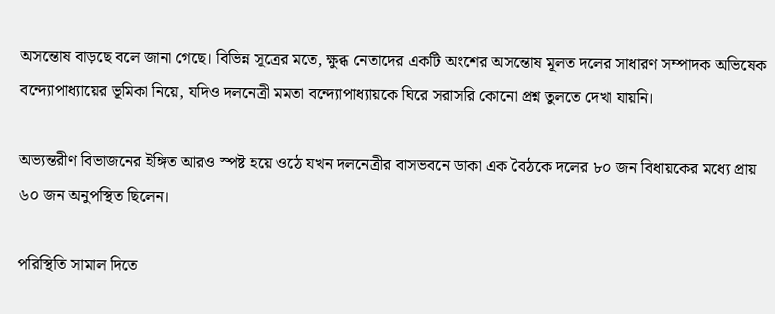অসন্তোষ বাড়ছে বলে জানা গেছে। বিভিন্ন সূত্রের মতে, ক্ষুব্ধ নেতাদের একটি অংশের অসন্তোষ মূলত দলের সাধারণ সম্পাদক অভিষেক বন্দ্যোপাধ্যায়ের ভূমিকা নিয়ে, যদিও দলনেত্রী মমতা বন্দ্যোপাধ্যায়কে ঘিরে সরাসরি কোনো প্রশ্ন তুলতে দেখা যায়নি।

অভ্যন্তরীণ বিভাজনের ইঙ্গিত আরও স্পষ্ট হয়ে ওঠে যখন দলনেত্রীর বাসভবনে ডাকা এক বৈঠকে দলের ৮০ জন বিধায়কের মধ্যে প্রায় ৬০ জন অনুপস্থিত ছিলেন।

পরিস্থিতি সামাল দিতে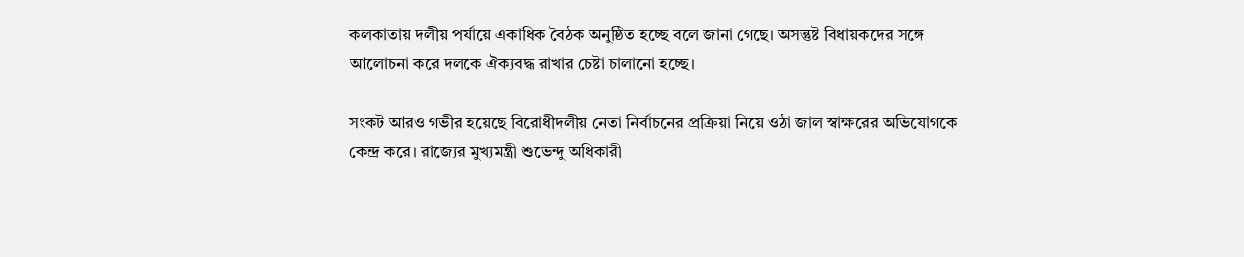কলকাতায় দলীয় পর্যায়ে একাধিক বৈঠক অনুষ্ঠিত হচ্ছে বলে জানা গেছে। অসন্তুষ্ট বিধায়কদের সঙ্গে আলোচনা করে দলকে ঐক্যবদ্ধ রাখার চেষ্টা চালানো হচ্ছে।

সংকট আরও গভীর হয়েছে বিরোধীদলীয় নেতা নির্বাচনের প্রক্রিয়া নিয়ে ওঠা জাল স্বাক্ষরের অভিযোগকে কেন্দ্র করে। রাজ্যের মুখ্যমন্ত্রী শুভেন্দু অধিকারী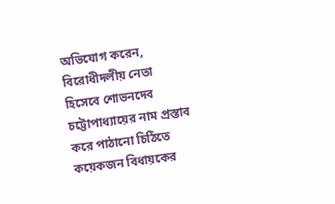অভিযোগ করেন, বিরোধীদলীয় নেতা হিসেবে শোভনদেব চট্টোপাধ্যায়ের নাম প্রস্তাব করে পাঠানো চিঠিতে কয়েকজন বিধায়কের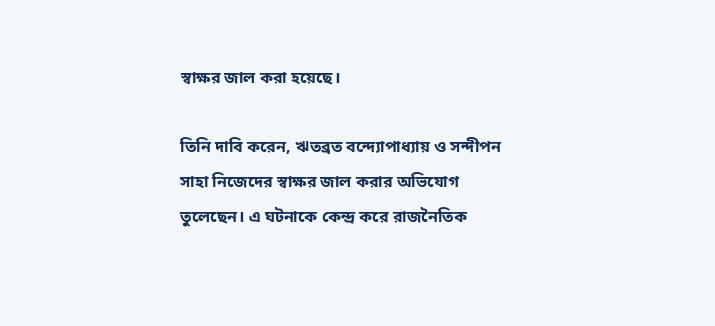স্বাক্ষর জাল করা হয়েছে।

তিনি দাবি করেন, ঋতব্রত বন্দ্যোপাধ্যায় ও সন্দীপন সাহা নিজেদের স্বাক্ষর জাল করার অভিযোগ তুলেছেন। এ ঘটনাকে কেন্দ্র করে রাজনৈতিক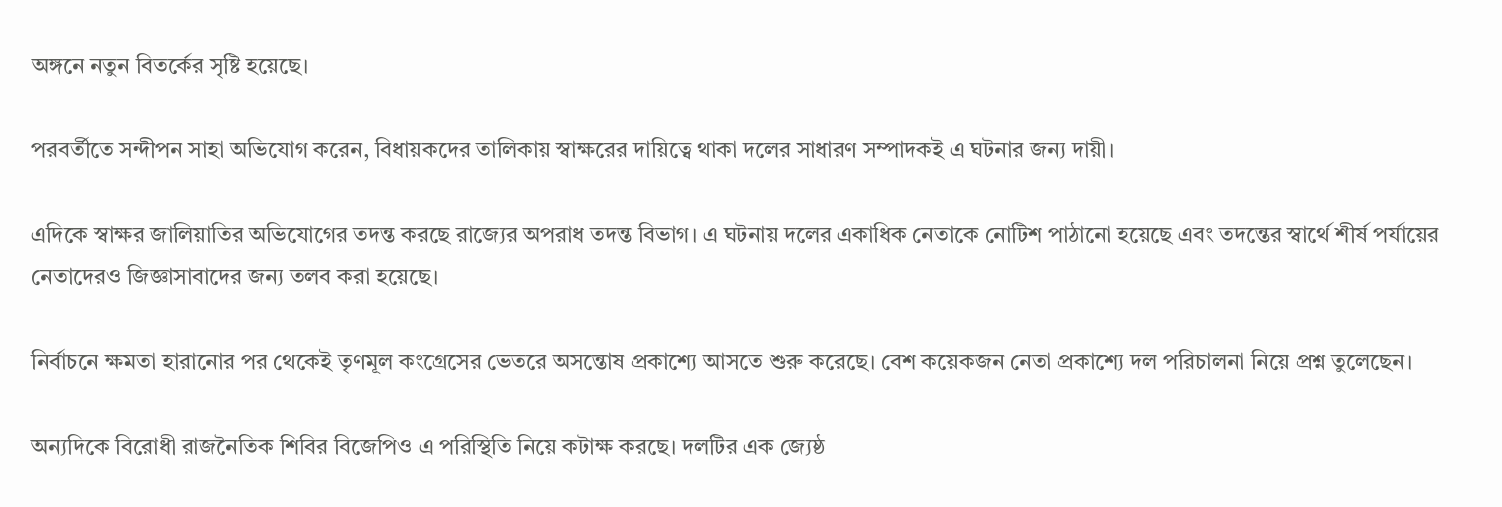অঙ্গনে নতুন বিতর্কের সৃষ্টি হয়েছে।

পরবর্তীতে সন্দীপন সাহা অভিযোগ করেন, বিধায়কদের তালিকায় স্বাক্ষরের দায়িত্বে থাকা দলের সাধারণ সম্পাদকই এ ঘটনার জন্য দায়ী।

এদিকে স্বাক্ষর জালিয়াতির অভিযোগের তদন্ত করছে রাজ্যের অপরাধ তদন্ত বিভাগ। এ ঘটনায় দলের একাধিক নেতাকে নোটিশ পাঠানো হয়েছে এবং তদন্তের স্বার্থে শীর্ষ পর্যায়ের নেতাদেরও জিজ্ঞাসাবাদের জন্য তলব করা হয়েছে।

নির্বাচনে ক্ষমতা হারানোর পর থেকেই তৃণমূল কংগ্রেসের ভেতরে অসন্তোষ প্রকাশ্যে আসতে শুরু করেছে। বেশ কয়েকজন নেতা প্রকাশ্যে দল পরিচালনা নিয়ে প্রশ্ন তুলেছেন।

অন্যদিকে বিরোধী রাজনৈতিক শিবির বিজেপিও এ পরিস্থিতি নিয়ে কটাক্ষ করছে। দলটির এক জ্যেষ্ঠ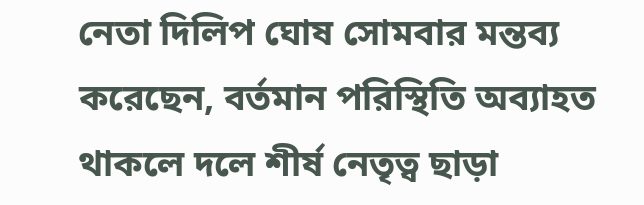নেতা দিলিপ ঘোষ সোমবার মন্তব্য করেছেন, বর্তমান পরিস্থিতি অব্যাহত থাকলে দলে শীর্ষ নেতৃত্ব ছাড়া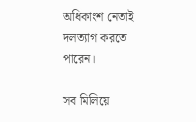অধিকাংশ নেতাই দলত্যাগ করতে পারেন।

সব মিলিয়ে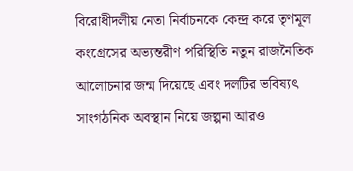বিরোধীদলীয় নেতা নির্বাচনকে কেন্দ্র করে তৃণমূল কংগ্রেসের অভ্যন্তরীণ পরিস্থিতি নতুন রাজনৈতিক আলোচনার জন্ম দিয়েছে এবং দলটির ভবিষ্যৎ সাংগঠনিক অবস্থান নিয়ে জল্পনা আরও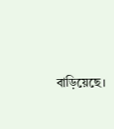বাড়িয়েছে।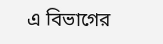এ বিভাগের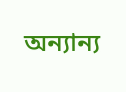অন্যান্য